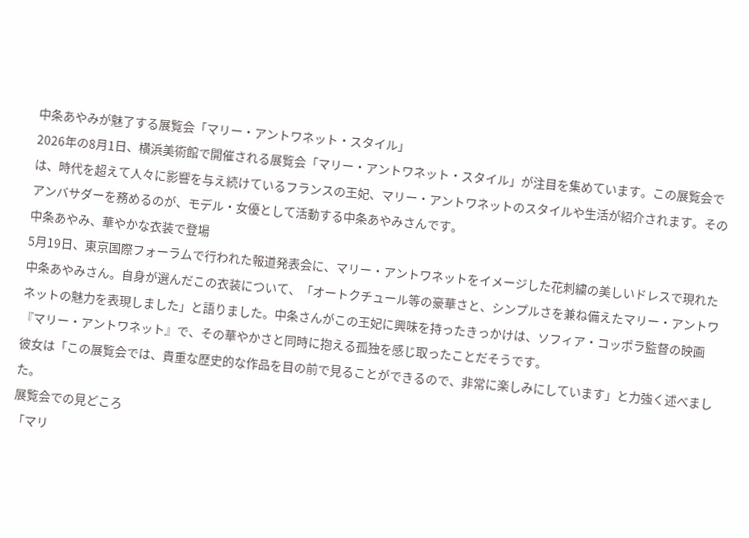中条あやみが魅了する展覧会「マリー・アントワネット・スタイル」
2026年の8月1日、横浜美術館で開催される展覧会「マリー・アントワネット・スタイル」が注目を集めています。この展覧会では、時代を超えて人々に影響を与え続けているフランスの王妃、マリー・アントワネットのスタイルや生活が紹介されます。そのアンバサダーを務めるのが、モデル・女優として活動する中条あやみさんです。
中条あやみ、華やかな衣装で登場
5月19日、東京国際フォーラムで行われた報道発表会に、マリー・アントワネットをイメージした花刺繍の美しいドレスで現れた中条あやみさん。自身が選んだこの衣装について、「オートクチュール等の豪華さと、シンプルさを兼ね備えたマリー・アントワネットの魅力を表現しました」と語りました。中条さんがこの王妃に興味を持ったきっかけは、ソフィア・コッポラ監督の映画『マリー・アントワネット』で、その華やかさと同時に抱える孤独を感じ取ったことだそうです。
彼女は「この展覧会では、貴重な歴史的な作品を目の前で見ることができるので、非常に楽しみにしています」と力強く述べました。
展覧会での見どころ
「マリ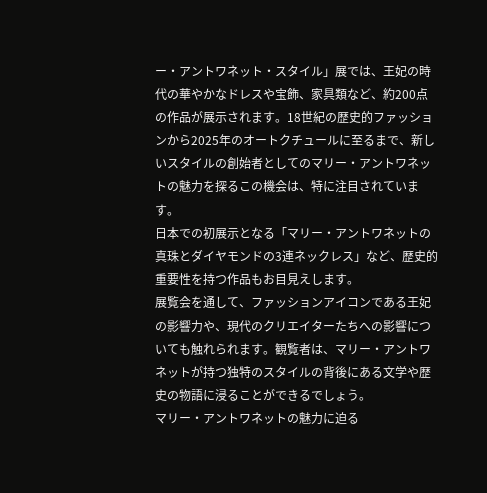ー・アントワネット・スタイル」展では、王妃の時代の華やかなドレスや宝飾、家具類など、約200点の作品が展示されます。18世紀の歴史的ファッションから2025年のオートクチュールに至るまで、新しいスタイルの創始者としてのマリー・アントワネットの魅力を探るこの機会は、特に注目されています。
日本での初展示となる「マリー・アントワネットの真珠とダイヤモンドの3連ネックレス」など、歴史的重要性を持つ作品もお目見えします。
展覧会を通して、ファッションアイコンである王妃の影響力や、現代のクリエイターたちへの影響についても触れられます。観覧者は、マリー・アントワネットが持つ独特のスタイルの背後にある文学や歴史の物語に浸ることができるでしょう。
マリー・アントワネットの魅力に迫る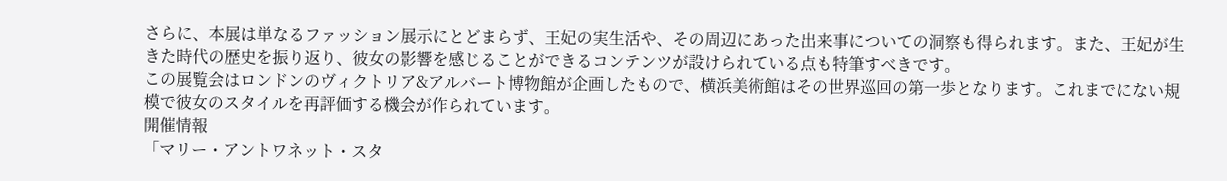さらに、本展は単なるファッション展示にとどまらず、王妃の実生活や、その周辺にあった出来事についての洞察も得られます。また、王妃が生きた時代の歴史を振り返り、彼女の影響を感じることができるコンテンツが設けられている点も特筆すべきです。
この展覧会はロンドンのヴィクトリア&アルバート博物館が企画したもので、横浜美術館はその世界巡回の第一歩となります。これまでにない規模で彼女のスタイルを再評価する機会が作られています。
開催情報
「マリー・アントワネット・スタ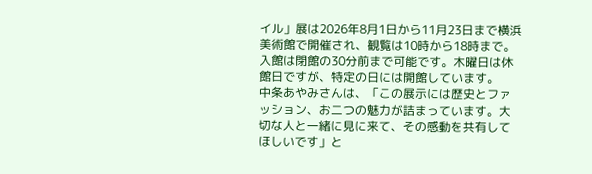イル」展は2026年8月1日から11月23日まで横浜美術館で開催され、観覧は10時から18時まで。入館は閉館の30分前まで可能です。木曜日は休館日ですが、特定の日には開館しています。
中条あやみさんは、「この展示には歴史とファッション、お二つの魅力が詰まっています。大切な人と一緒に見に来て、その感動を共有してほしいです」と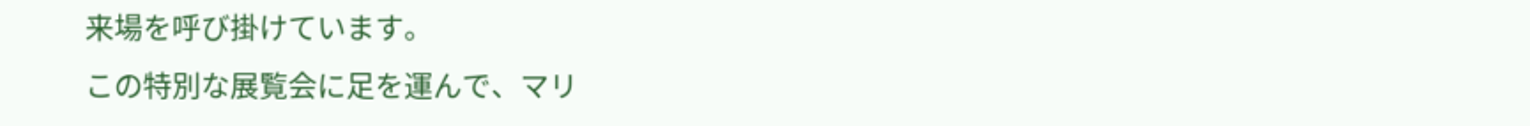来場を呼び掛けています。
この特別な展覧会に足を運んで、マリ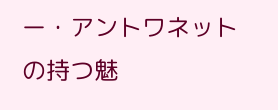ー・アントワネットの持つ魅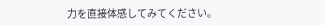力を直接体感してみてください。